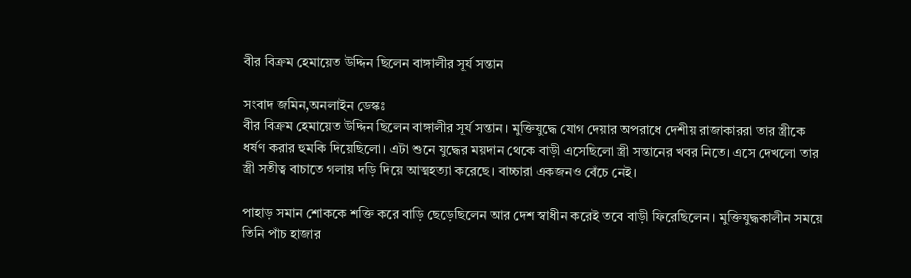বীর বিক্রম হেমায়েত উদ্দিন ছিলেন বাঙ্গালীর সূর্য সন্তান

সংবাদ জমিন,অনলাইন ডেস্কঃ
বীর বিক্রম হেমায়েত উদ্দিন ছিলেন বাঙ্গালীর সূর্য সন্তান। মুক্তিযুদ্ধে যোগ দেয়ার অপরাধে দেশীয় রাজাকাররা তার স্ত্রীকে ধর্ষণ করার হুমকি দিয়েছিলো। এটা শুনে যুদ্ধের ময়দান থেকে বাড়ী এসেছিলো স্ত্রী সন্তানের খবর নিতে। এসে দেখলো তার স্ত্রী সতীত্ব বাচাতে গলায় দড়ি দিয়ে আত্মহত্যা করেছে। বাচ্চারা একজনও বেঁচে নেই।

পাহাড় সমান শোককে শক্তি করে বাড়ি ছেড়েছিলেন আর দেশ স্বাধীন করেই তবে বাড়ী ফিরেছিলেন। মুক্তিযুদ্ধকালীন সময়ে তিনি পাঁচ হাজার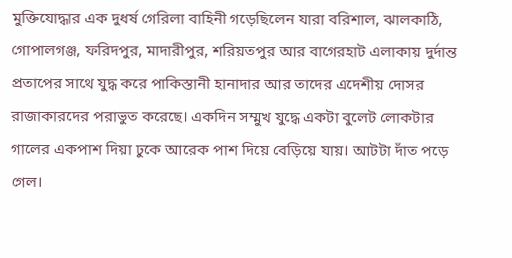মুক্তিযোদ্ধার এক দুধর্ষ গেরিলা বাহিনী গড়েছিলেন যারা বরিশাল, ঝালকাঠি, গোপালগঞ্জ, ফরিদপুর, মাদারীপুর, শরিয়তপুর আর বাগেরহাট এলাকায় দুর্দান্ত প্রতাপের সাথে যুদ্ধ করে পাকিস্তানী হানাদার আর তাদের এদেশীয় দোসর রাজাকারদের পরাভুত করেছে। একদিন সম্মুখ যুদ্ধে একটা বুলেট লোকটার গালের একপাশ দিয়া ঢুকে আরেক পাশ দিয়ে বেড়িয়ে যায়। আটটা দাঁত পড়ে গেল।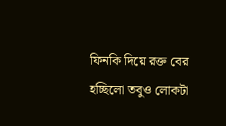ফিনকি দিয়ে রক্ত বের হচ্ছিলো তবুও লোকটা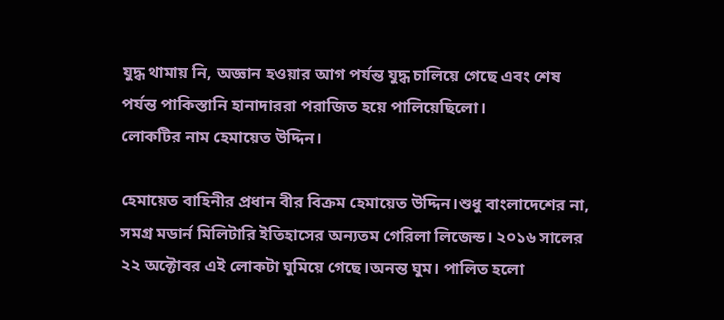যুদ্ধ থামায় নি, অজ্ঞান হওয়ার আগ পর্যন্ত যুদ্ধ চালিয়ে গেছে এবং শেষ পর্যন্ত পাকিস্তানি হানাদাররা পরাজিত হয়ে পালিয়েছিলো।
লোকটির নাম হেমায়েত উদ্দিন।

হেমায়েত বাহিনীর প্রধান বীর বিক্রম হেমায়েত উদ্দিন।শুধু বাংলাদেশের না, সমগ্র মডার্ন মিলিটারি ইতিহাসের অন্যতম গেরিলা লিজেন্ড। ২০১৬ সালের ২২ অক্টোবর এই লোকটা ঘুমিয়ে গেছে।অনন্ত ঘুম। পালিত হলো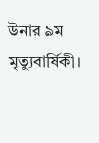উনার ৯ম মৃত্যুবার্ষিকী।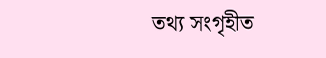তথ্য সংগৃহীত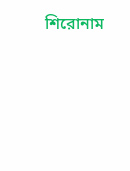শিরোনাম